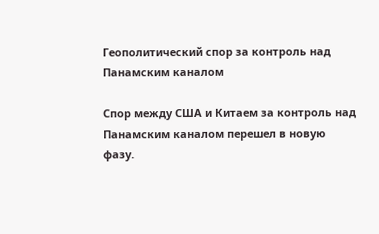Геополитический спор за контроль над Панамским каналом

Спор между США и Китаем за контроль над Панамским каналом перешел в новую фазу.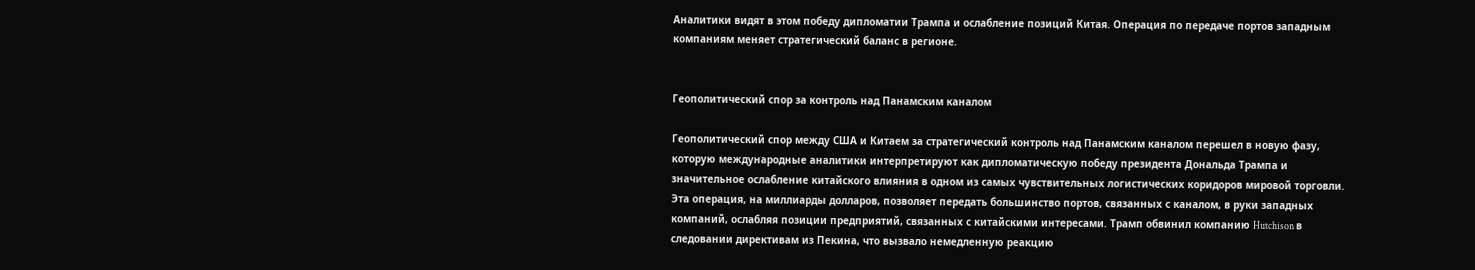Аналитики видят в этом победу дипломатии Трампа и ослабление позиций Китая. Операция по передаче портов западным компаниям меняет стратегический баланс в регионе.


Геополитический спор за контроль над Панамским каналом

Геополитический спор между США и Китаем за стратегический контроль над Панамским каналом перешел в новую фазу, которую международные аналитики интерпретируют как дипломатическую победу президента Дональда Трампа и значительное ослабление китайского влияния в одном из самых чувствительных логистических коридоров мировой торговли. Эта операция, на миллиарды долларов, позволяет передать большинство портов, связанных с каналом, в руки западных компаний, ослабляя позиции предприятий, связанных с китайскими интересами. Трамп обвинил компанию Hutchison в следовании директивам из Пекина, что вызвало немедленную реакцию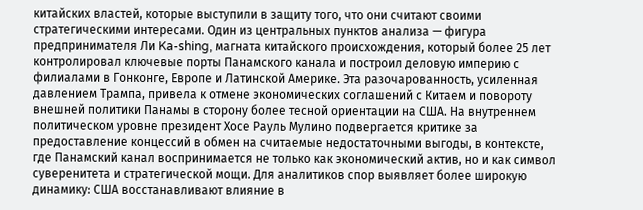китайских властей, которые выступили в защиту того, что они считают своими стратегическими интересами. Один из центральных пунктов анализа — фигура предпринимателя Ли Ka-shing, магната китайского происхождения, который более 25 лет контролировал ключевые порты Панамского канала и построил деловую империю с филиалами в Гонконге, Европе и Латинской Америке. Эта разочарованность, усиленная давлением Трампа, привела к отмене экономических соглашений с Китаем и повороту внешней политики Панамы в сторону более тесной ориентации на США. На внутреннем политическом уровне президент Хосе Рауль Мулино подвергается критике за предоставление концессий в обмен на считаемые недостаточными выгоды, в контексте, где Панамский канал воспринимается не только как экономический актив, но и как символ суверенитета и стратегической мощи. Для аналитиков спор выявляет более широкую динамику: США восстанавливают влияние в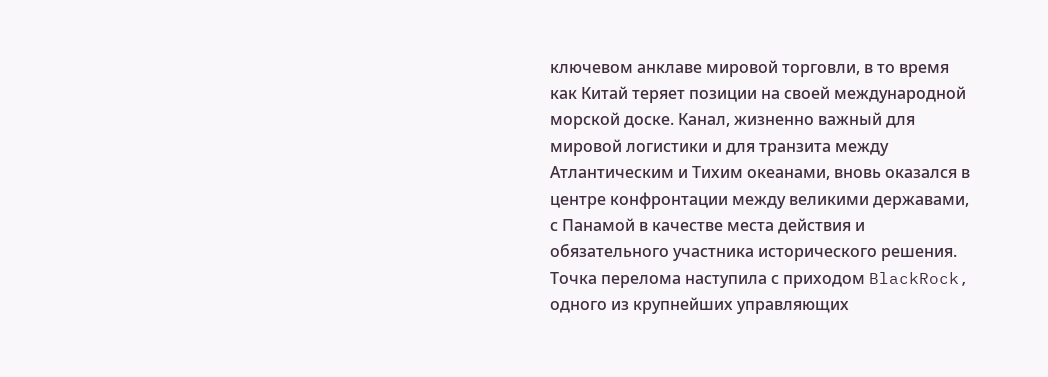ключевом анклаве мировой торговли, в то время как Китай теряет позиции на своей международной морской доске. Канал, жизненно важный для мировой логистики и для транзита между Атлантическим и Тихим океанами, вновь оказался в центре конфронтации между великими державами, с Панамой в качестве места действия и обязательного участника исторического решения. Точка перелома наступила с приходом BlackRock, одного из крупнейших управляющих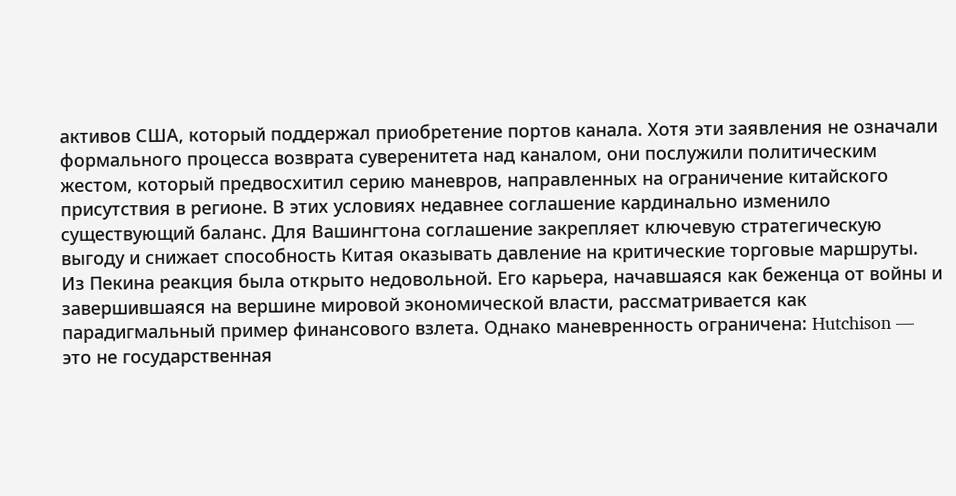активов США, который поддержал приобретение портов канала. Хотя эти заявления не означали формального процесса возврата суверенитета над каналом, они послужили политическим жестом, который предвосхитил серию маневров, направленных на ограничение китайского присутствия в регионе. В этих условиях недавнее соглашение кардинально изменило существующий баланс. Для Вашингтона соглашение закрепляет ключевую стратегическую выгоду и снижает способность Китая оказывать давление на критические торговые маршруты. Из Пекина реакция была открыто недовольной. Его карьера, начавшаяся как беженца от войны и завершившаяся на вершине мировой экономической власти, рассматривается как парадигмальный пример финансового взлета. Однако маневренность ограничена: Hutchison — это не государственная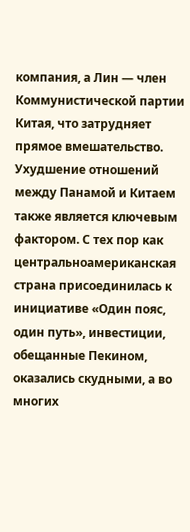компания, а Лин — член Коммунистической партии Китая, что затрудняет прямое вмешательство. Ухудшение отношений между Панамой и Китаем также является ключевым фактором. С тех пор как центральноамериканская страна присоединилась к инициативе «Один пояс, один путь», инвестиции, обещанные Пекином, оказались скудными, а во многих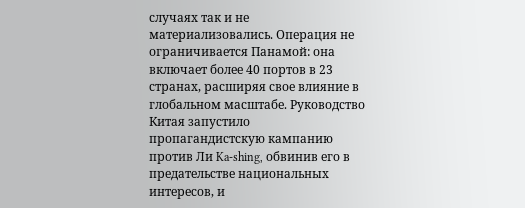случаях так и не материализовались. Операция не ограничивается Панамой: она включает более 40 портов в 23 странах, расширяя свое влияние в глобальном масштабе. Руководство Китая запустило пропагандистскую кампанию против Ли Ka-shing, обвинив его в предательстве национальных интересов, и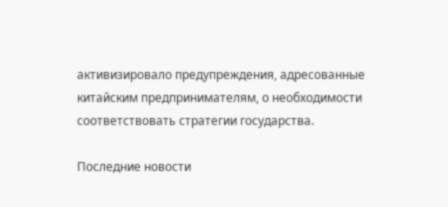активизировало предупреждения, адресованные китайским предпринимателям, о необходимости соответствовать стратегии государства.

Последние новости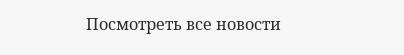Посмотреть все новости